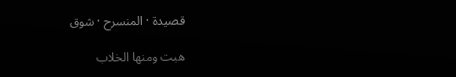قصيدة · المنسرح · شوق

هبت ومنها الخلاب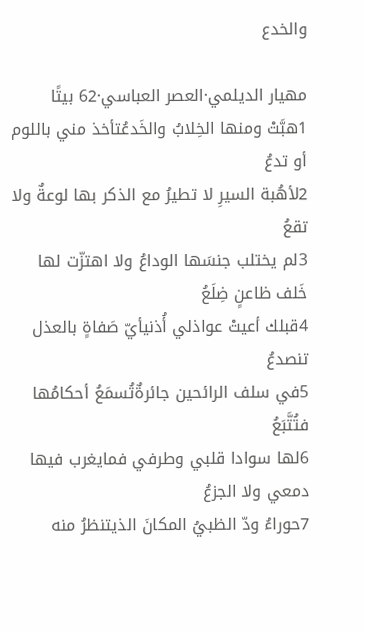والخدع

مهيار الديلمي·العصر العباسي·62 بيتًا
1هبَّتْ ومنها الخِلابُ والخَدعُتأخذ مني باللوم أو تدعُ
2لأهُبة السيرِ لا تطيرُ مع الذكر بها لوعةٌ ولا تقعُ
3لم يختلب جنسَها الوداعُ ولا اهتزّت لها خَلف ظاعنٍ ضِلَعُ
4قبلك أعيتْ عواذلي أُذنيأيّ صَفاةٍ بالعذل تنصدعُ
5في سلف الرائحين جائرةٌتُسمَعُ أحكامُها فتُتَّبَعُ
6لها سوادا قلبي وطرفي فمايغرب فيها دمعي ولا الجزعُ
7حوراءُ ودّ الظبيُ المكانَ الذيتنظرُ منه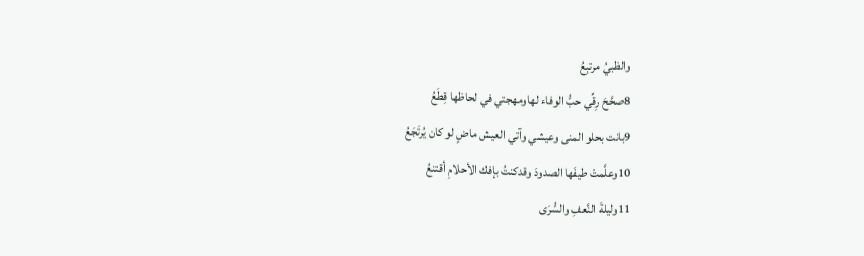والظبيُ مرتبِعُ
8صحَّحَ رِقِّي حبُّ الوفاء لهاومهجتي في لحاظها قِطَعُ
9بانت بحلو المنى وعيشي وآتي العيش ماضٍ لو كان يُرتَجَعُ
10وعلَّمتْ طيفَها الصدودَ وقدكنتُ بإفك الأحلامِ أقتنعُ
11وليلةَ النَّعفِ والسُّرَى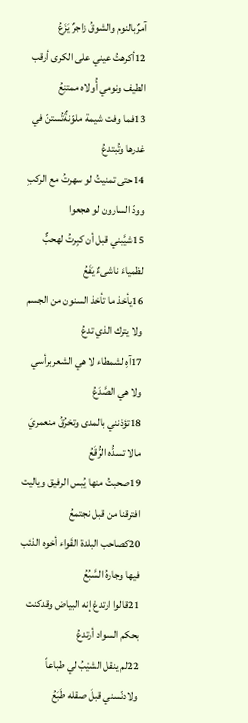آمرٌبالنوم والشوقُ زاجرٌ يَزَعُ
12أكرهتُ عيني على الكرى أرقب الطيف ونومي أُولاه ممتنِعُ
13فما وفت شيمة ملوّنةٌتُستنّ في غدرها وتُبتدعُ
14حتى تمنيتُ لو سهرتُ مع الركبِ وودّ السارون لو هجعوا
15شيَّبني قبل أن كبِرتُ لهحبٌّ لظمياءَ ناشىءٌ يَفَعُ
16يأخذ ما تأخذ السنون من الجسم ولا يترك الذي تدعُ
17آهِ لشمطاء لا هي الشعربرأسي ولا هي الصَّدَعُ
18تؤذنني بالمدى وتخرُقُ منعمريَ مالا تسدُّه الرُّقَعُ
19صحبتُ منها يُبس الرفيق وياليت افترقنا من قبل نجتمعُ
20كصاحب البلدة القَواء أخوه الذئب فيها وجارهُ السَّبُعُ
21قالوا ارتدعْ إنه البياض وقدكنت بحكم السواد أرتدعُ
22لم ينقل الشيْبُ لي طباعاً ولادنّسني قبلَ صقله طَبَعُ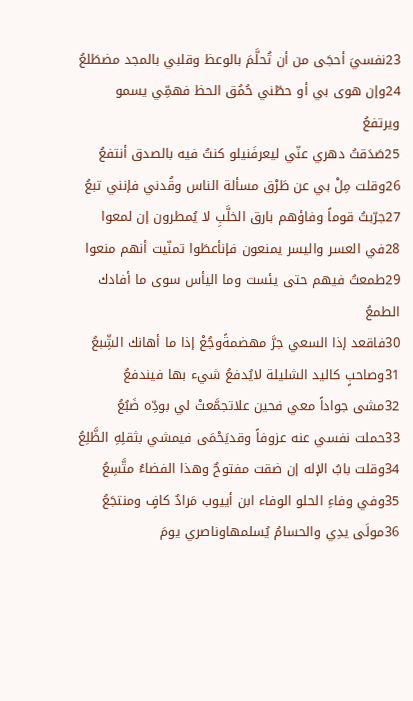23نفسيَ أحجَى من أن تُحلَّمَ بالوعظ وقلبي بالمجد مضطَلعُ
24وإن هوى بي أو حطّني حُمُق الحظ فهمِّي يسمو ويرتفعُ
25صَدَقتُ دهري عنّي ليعرفَنيلو كنتُ فيه بالصدق أنتفعُ
26وقلت مِلْ بي عن طَرْق مسألة الناس وقُدني فإنني تبعُ
27جرّبتُ قوماً وفاؤهم بارق الخلَّبِ لا يُمطرون إن لمعوا
28في العسر واليسر يمنعون فإنأعطَوا تمنّيت أنهم منعوا
29طمعتُ فيهم حتى يئست وما اليأس سوى ما أفادك الطمعُ
30فاقعد إذا السعي جرَّ مهضمةًوجُعْ إذا ما أهانك الشِّبعُ
31وصاحبٍ كاليد الشليلة لايُدفعُ شيء بها فيندفعُ
32مشى جواداً معي فحين علاتجمَّعتْ لي بودِّه ضَبُعُ
33حملت نفسي عنه عزوفاً وقديَحْمَى فيمشي بثقلِهِ الظَّلِعُ
34وقلت بابُ الإله إن ضقت مفتوحٌ وهذا الفضاءُ متَّسِعُ
35وفي وفاءِ الحلو الوفاء ابن أييوب مَرادٌ كافٍ ومنتجَعُ
36مولَى يدِي والحسامُ يُسلمهاوناصري يومَ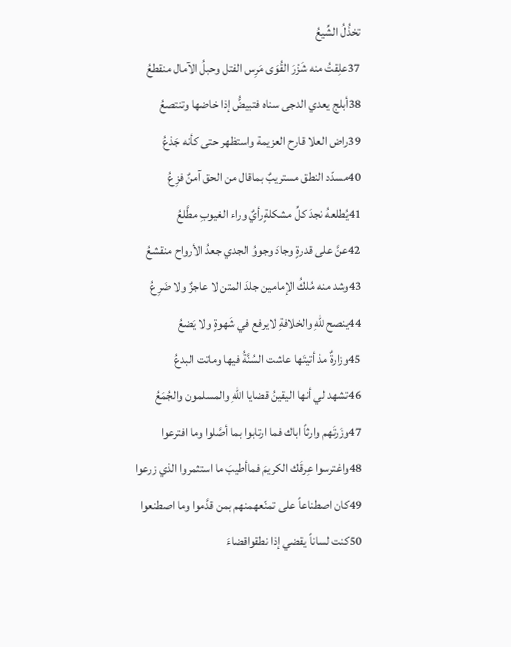تخذُلُ الشِّيعُ
37علِقتُ منه شَزْرَ القُوَى مَرِس الفتل وحبلُ الآمال منقطعُ
38أبلج يعدي الدجى سناه فتبيضُّ إذا خاضها وتنتصعُ
39راض العلا قارح العزيمة واستظهر حتى كأنه جَذعُ
40مسدّد النطق مستريبٌ بماقال من الحق آمنٌ فزِعُ
41يُطلعهُ نجدَ كلِّ مشكلةٍرأيٌ وراء الغيوبِ مطَّلعُ
42عنَّ على قدرةٍ وجادَ وجووُ الجدي جعدُ الأرواح منقشعُ
43وشد منه مُلكُ الإمامين جلدَ المتن لا عاجزٌ ولا ضَرِعُ
44ينصح للّهِ والخلافةِ لايرفع في شَهوةٍ ولا يَضعُ
45وزارةٌ مذ أتيتَها عاشت السُنَّةُ فيها وماتت البدعُ
46تشهد لي أنها اليقينُ قضايا اللّهِ والمسلمون والجُمَعُ
47وزَرتَهم وارثاً اباك فما ارتابوا بما أصَّلوا وما افترعوا
48واغترسوا عِرقَك الكريمَ فماأطيبَ ما استثمروا الذي زرعوا
49كان اصطناعاً على تمنّعهمنهم بمن قدَّموا وما اصطنعوا
50كنت لساناً يقضي إذا نطقواقضاءَ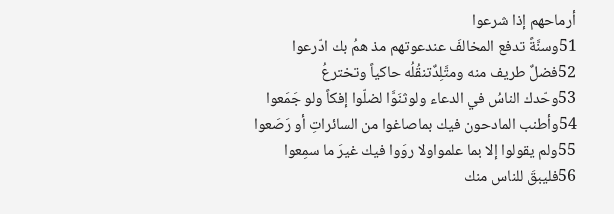أرماحهم إذا شرعوا
51وسنَّةً تدفع المخالفَ عندعوتهم مذ همُ بك ادّرعوا
52فضلٌ طريف منه ومتَّلِدٌتنقُلُه حاكياً وتخترعُ
53وحّدك الناسُ في الدعاء ولوثنَوَّا لضلّوا إفكاً ولو جَمَعوا
54وأطنب المادحون فيك بماصاغوا من السائراتِ أو رَصَعوا
55ولم يقولوا إلا بما علمواولا روَوا فيك غيرَ ما سمِعوا
56فليبقَ للناس منك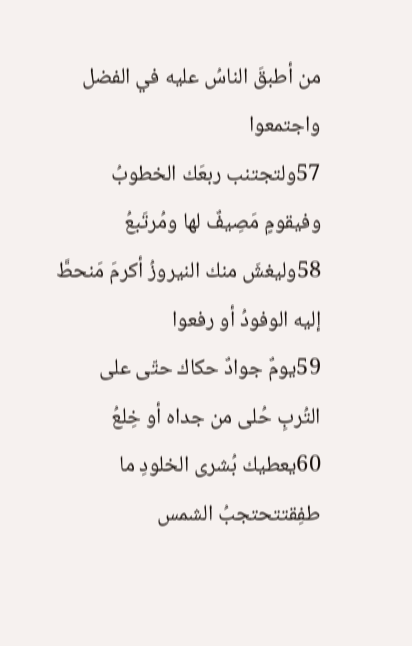من أطبقَ الناسُ عليه في الفضل واجتمعوا
57ولتجتنب ربعَك الخطوبُ وفيقومٍ مَصِيفٌ لها ومُرتَبعُ
58وليغشَ منك النيروزُ أكرمَ مَنحطَّ إليه الوفودُ أو رفعوا
59يومٌ جوادٌ حكاك حتّى على التُربِ حُلى من جداه أو خِلعُ
60يعطيك بُشرى الخلودِ ما طفِقتتحتجبُ الشمس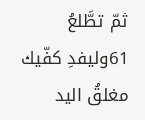ثمّ تطَّلعُ
61وليفدِ كفّيك مغلقُ اليد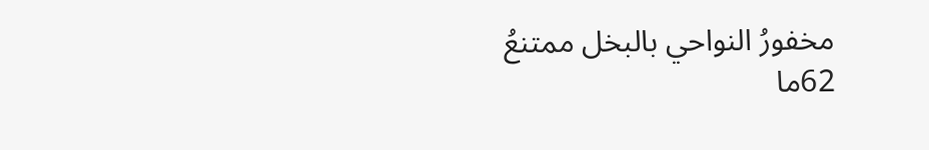مخفورُ النواحي بالبخل ممتنعُ
62ما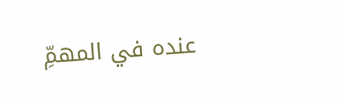عنده في المهمِّ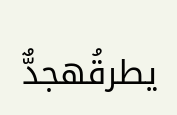يطرقُهجدٌّ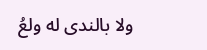ولا بالندى له ولعُ